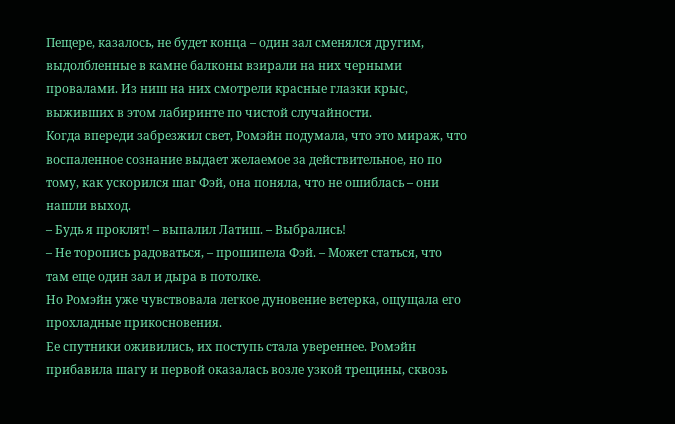Пещере, казалось, не будет конца – один зал сменялся другим, выдолбленные в камне балконы взирали на них черными провалами. Из ниш на них смотрели красные глазки крыс, выживших в этом лабиринте по чистой случайности.
Когда впереди забрезжил свет, Ромэйн подумала, что это мираж, что воспаленное сознание выдает желаемое за действительное, но по тому, как ускорился шаг Фэй, она поняла, что не ошиблась – они нашли выход.
– Будь я проклят! – выпалил Латиш. – Выбрались!
– Не торопись радоваться, – прошипела Фэй. – Может статься, что там еще один зал и дыра в потолке.
Но Ромэйн уже чувствовала легкое дуновение ветерка, ощущала его прохладные прикосновения.
Ее спутники оживились, их поступь стала увереннее. Ромэйн прибавила шагу и первой оказалась возле узкой трещины, сквозь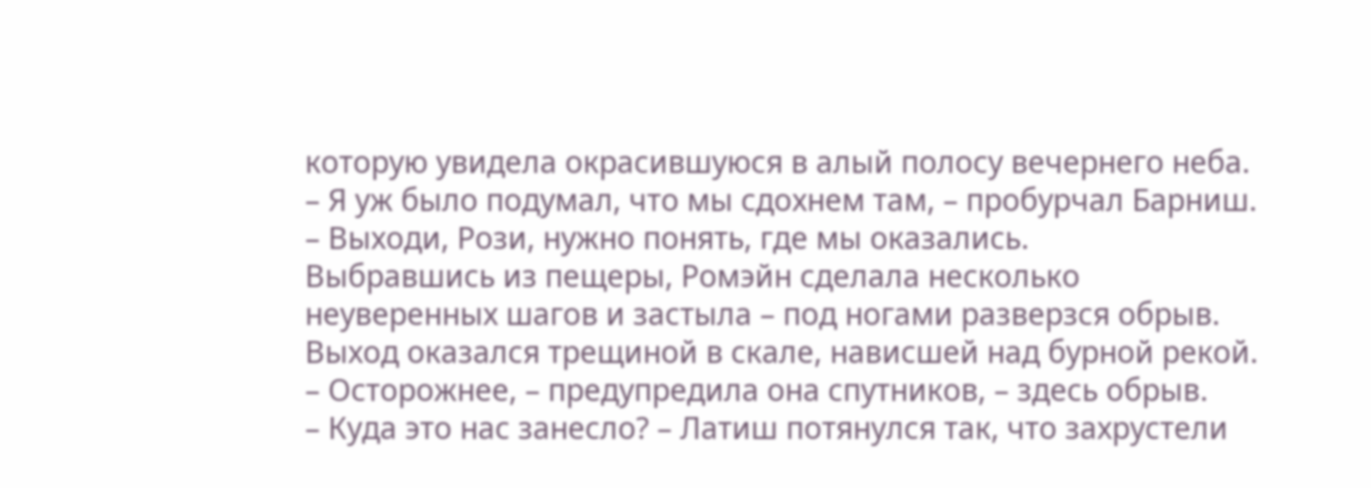которую увидела окрасившуюся в алый полосу вечернего неба.
– Я уж было подумал, что мы сдохнем там, – пробурчал Барниш. – Выходи, Рози, нужно понять, где мы оказались.
Выбравшись из пещеры, Ромэйн сделала несколько неуверенных шагов и застыла – под ногами разверзся обрыв. Выход оказался трещиной в скале, нависшей над бурной рекой.
– Осторожнее, – предупредила она спутников, – здесь обрыв.
– Куда это нас занесло? – Латиш потянулся так, что захрустели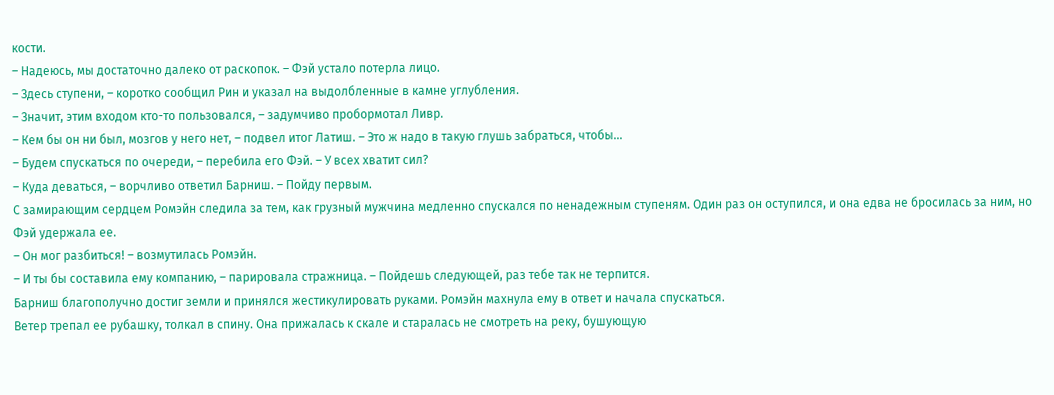кости.
– Надеюсь, мы достаточно далеко от раскопок. – Фэй устало потерла лицо.
– Здесь ступени, – коротко сообщил Рин и указал на выдолбленные в камне углубления.
– Значит, этим входом кто-то пользовался, – задумчиво пробормотал Ливр.
– Кем бы он ни был, мозгов у него нет, – подвел итог Латиш. – Это ж надо в такую глушь забраться, чтобы…
– Будем спускаться по очереди, – перебила его Фэй. – У всех хватит сил?
– Куда деваться, – ворчливо ответил Барниш. – Пойду первым.
С замирающим сердцем Ромэйн следила за тем, как грузный мужчина медленно спускался по ненадежным ступеням. Один раз он оступился, и она едва не бросилась за ним, но Фэй удержала ее.
– Он мог разбиться! – возмутилась Ромэйн.
– И ты бы составила ему компанию, – парировала стражница. – Пойдешь следующей, раз тебе так не терпится.
Барниш благополучно достиг земли и принялся жестикулировать руками. Ромэйн махнула ему в ответ и начала спускаться.
Ветер трепал ее рубашку, толкал в спину. Она прижалась к скале и старалась не смотреть на реку, бушующую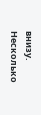внизу. Несколько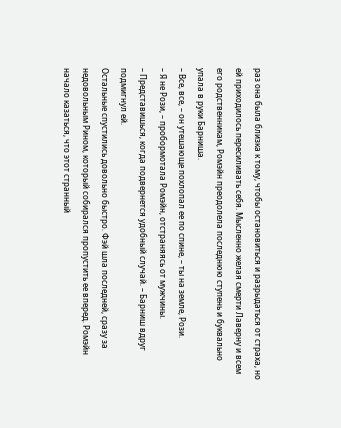раз она была близка к тому, чтобы остановиться и разрыдаться от страха, но ей приходилось пересиливать себя. Мысленно желая смерти Лаверну и всем его родственникам, Ромэйн преодолела последнюю ступень и буквально упала в руки Барниша.
– Все, все, – он утешающе похлопал ее по спине, – ты на земле, Рози.
– Я не Рози, – пробормотала Ромэйн, отстраняясь от мужчины.
– Представишься, когда подвернется удобный случай. – Барниш вдруг подмигнул ей.
Остальные спустились довольно быстро. Фэй шла последней, сразу за недовольным Рином, который собирался пропустить ее вперед. Ромэйн начало казаться, что этот странный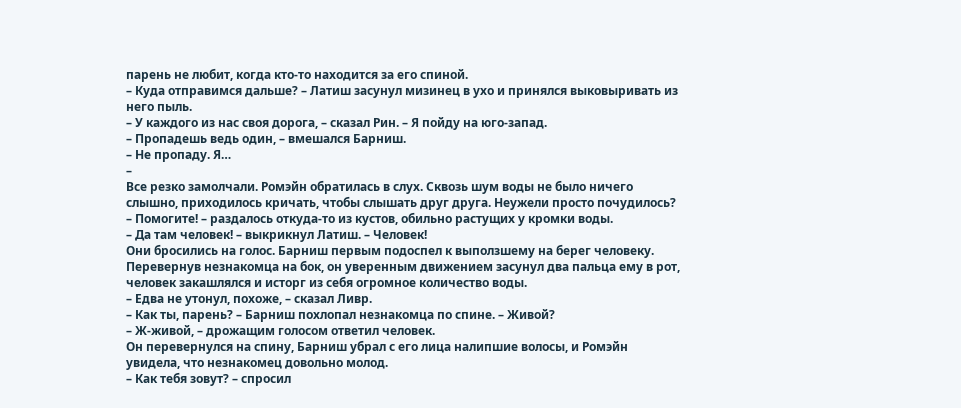парень не любит, когда кто-то находится за его спиной.
– Куда отправимся дальше? – Латиш засунул мизинец в ухо и принялся выковыривать из него пыль.
– У каждого из нас своя дорога, – сказал Рин. – Я пойду на юго-запад.
– Пропадешь ведь один, – вмешался Барниш.
– Не пропаду. Я…
–
Все резко замолчали. Ромэйн обратилась в слух. Сквозь шум воды не было ничего слышно, приходилось кричать, чтобы слышать друг друга. Неужели просто почудилось?
– Помогите! – раздалось откуда-то из кустов, обильно растущих у кромки воды.
– Да там человек! – выкрикнул Латиш. – Человек!
Они бросились на голос. Барниш первым подоспел к выползшему на берег человеку. Перевернув незнакомца на бок, он уверенным движением засунул два пальца ему в рот, человек закашлялся и исторг из себя огромное количество воды.
– Едва не утонул, похоже, – сказал Ливр.
– Как ты, парень? – Барниш похлопал незнакомца по спине. – Живой?
– Ж-живой, – дрожащим голосом ответил человек.
Он перевернулся на спину, Барниш убрал с его лица налипшие волосы, и Ромэйн увидела, что незнакомец довольно молод.
– Как тебя зовут? – спросил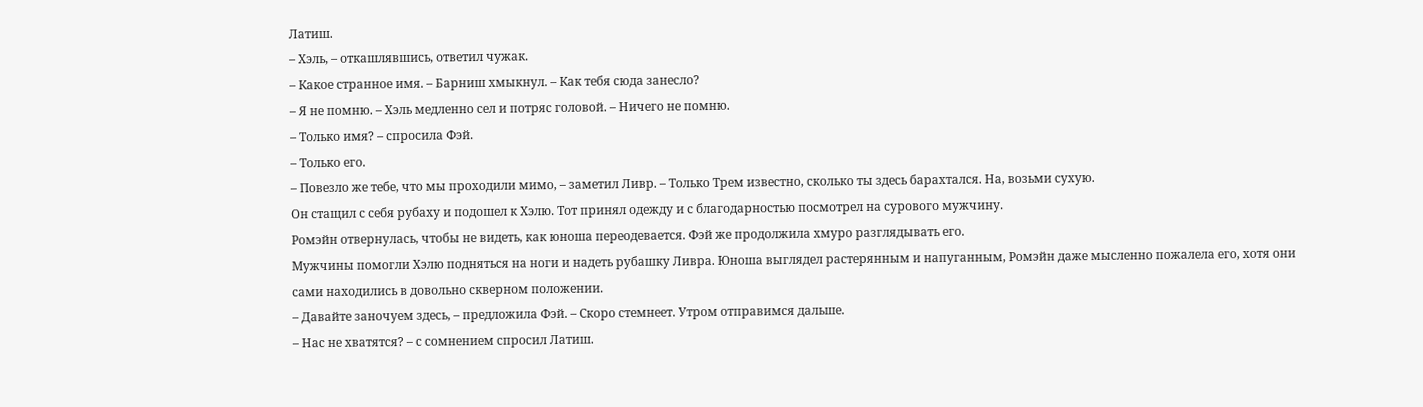Латиш.
– Хэль, – откашлявшись, ответил чужак.
– Какое странное имя. – Барниш хмыкнул. – Как тебя сюда занесло?
– Я не помню. – Хэль медленно сел и потряс головой. – Ничего не помню.
– Только имя? – спросила Фэй.
– Только его.
– Повезло же тебе, что мы проходили мимо, – заметил Ливр. – Только Трем известно, сколько ты здесь барахтался. На, возьми сухую.
Он стащил с себя рубаху и подошел к Хэлю. Тот принял одежду и с благодарностью посмотрел на сурового мужчину.
Ромэйн отвернулась, чтобы не видеть, как юноша переодевается. Фэй же продолжила хмуро разглядывать его.
Мужчины помогли Хэлю подняться на ноги и надеть рубашку Ливра. Юноша выглядел растерянным и напуганным, Ромэйн даже мысленно пожалела его, хотя они сами находились в довольно скверном положении.
– Давайте заночуем здесь, – предложила Фэй. – Скоро стемнеет. Утром отправимся дальше.
– Нас не хватятся? – с сомнением спросил Латиш.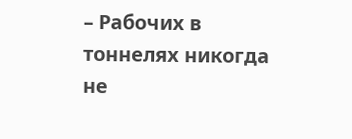– Рабочих в тоннелях никогда не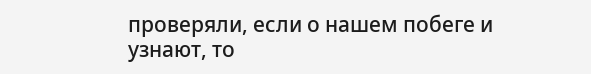проверяли, если о нашем побеге и узнают, то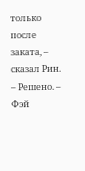только после заката, – сказал Рин.
– Решено. – Фэй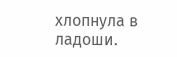хлопнула в ладоши.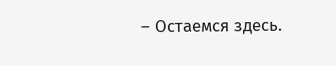– Остаемся здесь.